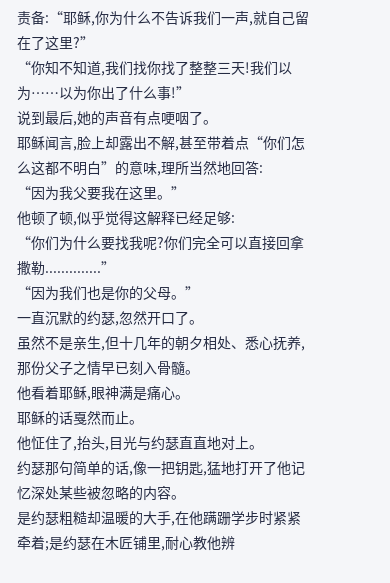责备:“耶稣,你为什么不告诉我们一声,就自己留在了这里?”
“你知不知道,我们找你找了整整三天!我们以为……以为你出了什么事!”
说到最后,她的声音有点哽咽了。
耶稣闻言,脸上却露出不解,甚至带着点“你们怎么这都不明白”的意味,理所当然地回答:
“因为我父要我在这里。”
他顿了顿,似乎觉得这解释已经足够:
“你们为什么要找我呢?你们完全可以直接回拿撒勒..............”
“因为我们也是你的父母。”
一直沉默的约瑟,忽然开口了。
虽然不是亲生,但十几年的朝夕相处、悉心抚养,那份父子之情早已刻入骨髓。
他看着耶稣,眼神满是痛心。
耶稣的话戛然而止。
他怔住了,抬头,目光与约瑟直直地对上。
约瑟那句简单的话,像一把钥匙,猛地打开了他记忆深处某些被忽略的内容。
是约瑟粗糙却温暖的大手,在他蹒跚学步时紧紧牵着;是约瑟在木匠铺里,耐心教他辨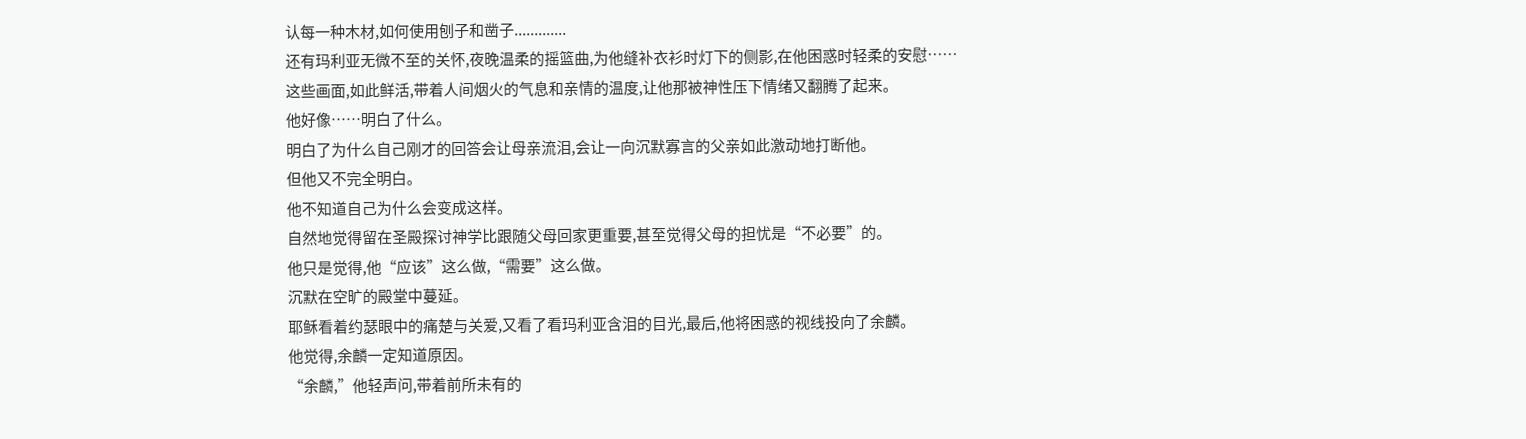认每一种木材,如何使用刨子和凿子.............
还有玛利亚无微不至的关怀,夜晚温柔的摇篮曲,为他缝补衣衫时灯下的侧影,在他困惑时轻柔的安慰……
这些画面,如此鲜活,带着人间烟火的气息和亲情的温度,让他那被神性压下情绪又翻腾了起来。
他好像……明白了什么。
明白了为什么自己刚才的回答会让母亲流泪,会让一向沉默寡言的父亲如此激动地打断他。
但他又不完全明白。
他不知道自己为什么会变成这样。
自然地觉得留在圣殿探讨神学比跟随父母回家更重要,甚至觉得父母的担忧是“不必要”的。
他只是觉得,他“应该”这么做,“需要”这么做。
沉默在空旷的殿堂中蔓延。
耶稣看着约瑟眼中的痛楚与关爱,又看了看玛利亚含泪的目光,最后,他将困惑的视线投向了余麟。
他觉得,余麟一定知道原因。
“余麟,”他轻声问,带着前所未有的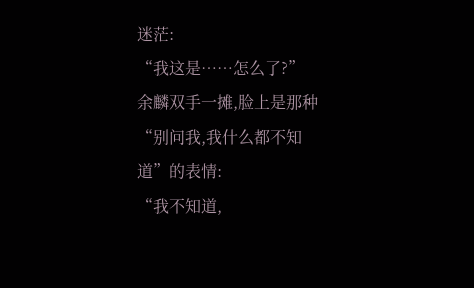迷茫:
“我这是……怎么了?”
余麟双手一摊,脸上是那种“别问我,我什么都不知道”的表情:
“我不知道,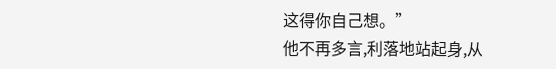这得你自己想。”
他不再多言,利落地站起身,从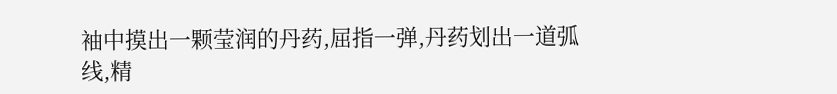袖中摸出一颗莹润的丹药,屈指一弹,丹药划出一道弧线,精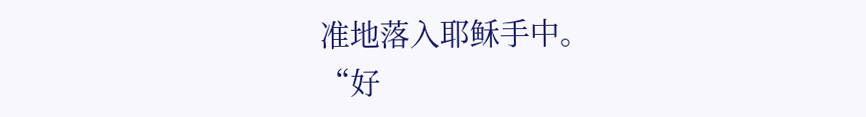准地落入耶稣手中。
“好